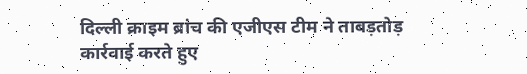दिल्ली क्राइम ब्रांच की एजीएस टीम ने ताबड़तोड़ कार्रवाई करते हुए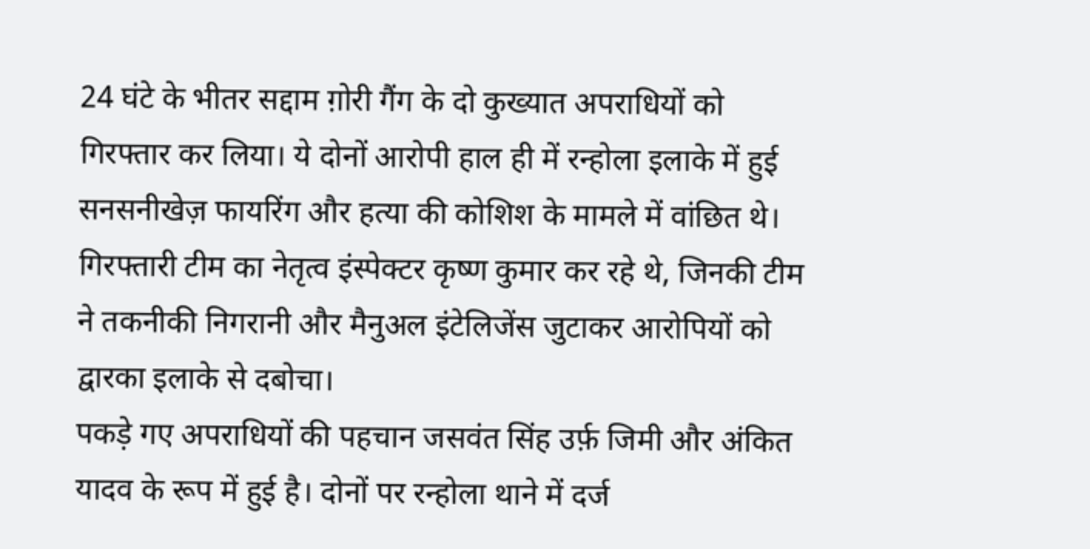24 घंटे के भीतर सद्दाम ग़ोरी गैंग के दो कुख्यात अपराधियों को गिरफ्तार कर लिया। ये दोनों आरोपी हाल ही में रन्होला इलाके में हुई सनसनीखेज़ फायरिंग और हत्या की कोशिश के मामले में वांछित थे। गिरफ्तारी टीम का नेतृत्व इंस्पेक्टर कृष्ण कुमार कर रहे थे, जिनकी टीम ने तकनीकी निगरानी और मैनुअल इंटेलिजेंस जुटाकर आरोपियों को द्वारका इलाके से दबोचा।
पकड़े गए अपराधियों की पहचान जसवंत सिंह उर्फ़ जिमी और अंकित यादव के रूप में हुई है। दोनों पर रन्होला थाने में दर्ज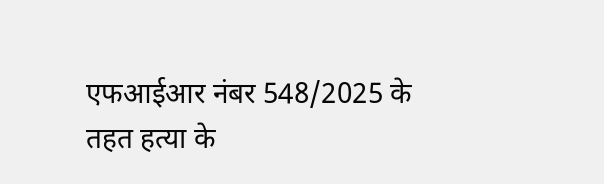एफआईआर नंबर 548/2025 के तहत हत्या के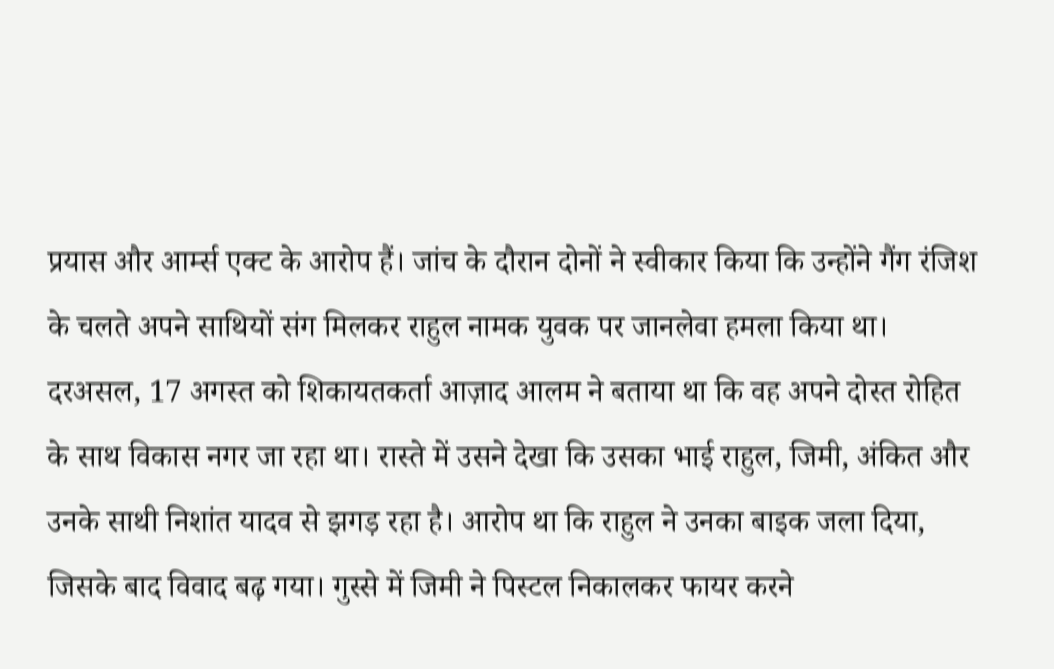प्रयास और आर्म्स एक्ट के आरोप हैं। जांच के दौरान दोनों ने स्वीकार किया कि उन्होंने गैंग रंजिश के चलते अपने साथियों संग मिलकर राहुल नामक युवक पर जानलेवा हमला किया था।
दरअसल, 17 अगस्त को शिकायतकर्ता आज़ाद आलम ने बताया था कि वह अपने दोस्त रोहित के साथ विकास नगर जा रहा था। रास्ते में उसने देखा कि उसका भाई राहुल, जिमी, अंकित और उनके साथी निशांत यादव से झगड़ रहा है। आरोप था कि राहुल ने उनका बाइक जला दिया, जिसके बाद विवाद बढ़ गया। गुस्से में जिमी ने पिस्टल निकालकर फायर करने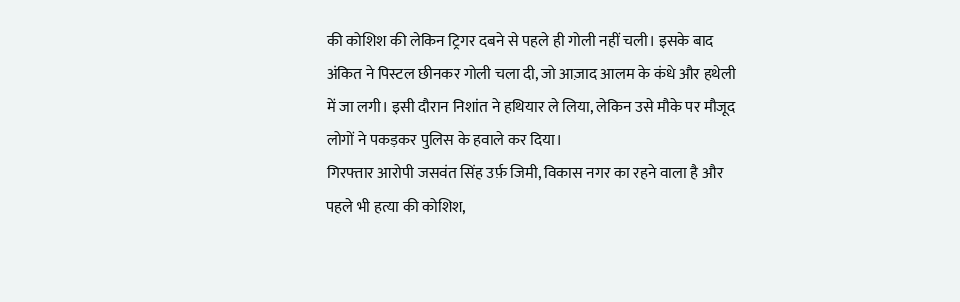की कोशिश की लेकिन ट्रिगर दबने से पहले ही गोली नहीं चली। इसके बाद अंकित ने पिस्टल छीनकर गोली चला दी, जो आज़ाद आलम के कंधे और हथेली में जा लगी। इसी दौरान निशांत ने हथियार ले लिया, लेकिन उसे मौके पर मौजूद लोगों ने पकड़कर पुलिस के हवाले कर दिया।
गिरफ्तार आरोपी जसवंत सिंह उर्फ़ जिमी, विकास नगर का रहने वाला है और पहले भी हत्या की कोशिश,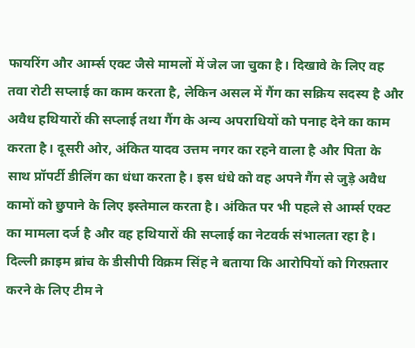फायरिंग और आर्म्स एक्ट जैसे मामलों में जेल जा चुका है। दिखावे के लिए वह तवा रोटी सप्लाई का काम करता है, लेकिन असल में गैंग का सक्रिय सदस्य है और अवैध हथियारों की सप्लाई तथा गैंग के अन्य अपराधियों को पनाह देने का काम करता है। दूसरी ओर, अंकित यादव उत्तम नगर का रहने वाला है और पिता के साथ प्रॉपर्टी डीलिंग का धंधा करता है। इस धंधे को वह अपने गैंग से जुड़े अवैध कामों को छुपाने के लिए इस्तेमाल करता है। अंकित पर भी पहले से आर्म्स एक्ट का मामला दर्ज है और वह हथियारों की सप्लाई का नेटवर्क संभालता रहा है।
दिल्ली क्राइम ब्रांच के डीसीपी विक्रम सिंह ने बताया कि आरोपियों को गिरफ़्तार करने के लिए टीम ने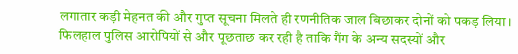लगातार कड़ी मेहनत की और गुप्त सूचना मिलते ही रणनीतिक जाल बिछाकर दोनों को पकड़ लिया। फिलहाल पुलिस आरोपियों से और पूछताछ कर रही है ताकि गैंग के अन्य सदस्यों और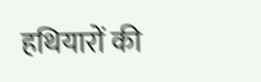हथियारों की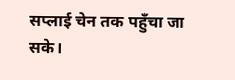सप्लाई चेन तक पहुँचा जा सके।